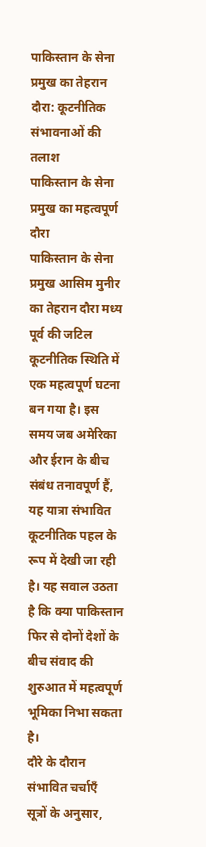पाकिस्तान के सेना प्रमुख का तेहरान दौरा: कूटनीतिक संभावनाओं की तलाश
पाकिस्तान के सेना प्रमुख का महत्वपूर्ण दौरा
पाकिस्तान के सेना प्रमुख आसिम मुनीर का तेहरान दौरा मध्य पूर्व की जटिल कूटनीतिक स्थिति में एक महत्वपूर्ण घटना बन गया है। इस समय जब अमेरिका और ईरान के बीच संबंध तनावपूर्ण हैं, यह यात्रा संभावित कूटनीतिक पहल के रूप में देखी जा रही है। यह सवाल उठता है कि क्या पाकिस्तान फिर से दोनों देशों के बीच संवाद की शुरुआत में महत्वपूर्ण भूमिका निभा सकता है।
दौरे के दौरान संभावित चर्चाएँ
सूत्रों के अनुसार,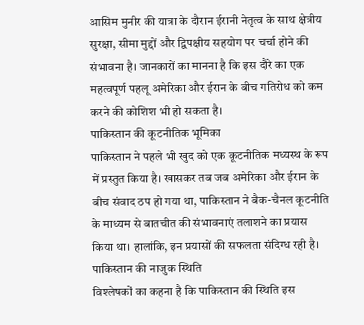आसिम मुनीर की यात्रा के दौरान ईरानी नेतृत्व के साथ क्षेत्रीय सुरक्षा, सीमा मुद्दों और द्विपक्षीय सहयोग पर चर्चा होने की संभावना है। जानकारों का मानना है कि इस दौरे का एक महत्वपूर्ण पहलू अमेरिका और ईरान के बीच गतिरोध को कम करने की कोशिश भी हो सकता है।
पाकिस्तान की कूटनीतिक भूमिका
पाकिस्तान ने पहले भी खुद को एक कूटनीतिक मध्यस्थ के रूप में प्रस्तुत किया है। खासकर तब जब अमेरिका और ईरान के बीच संवाद ठप हो गया था, पाकिस्तान ने बैक-चैनल कूटनीति के माध्यम से बातचीत की संभावनाएं तलाशने का प्रयास किया था। हालांकि, इन प्रयासों की सफलता संदिग्ध रही है।
पाकिस्तान की नाजुक स्थिति
विश्लेषकों का कहना है कि पाकिस्तान की स्थिति इस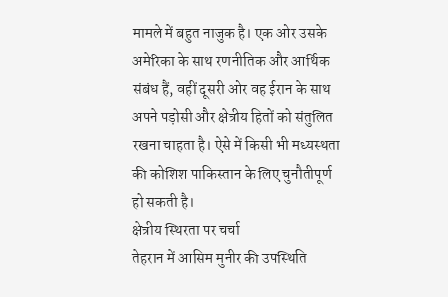मामले में बहुत नाजुक है। एक ओर उसके अमेरिका के साथ रणनीतिक और आर्थिक संबंध हैं, वहीं दूसरी ओर वह ईरान के साथ अपने पड़ोसी और क्षेत्रीय हितों को संतुलित रखना चाहता है। ऐसे में किसी भी मध्यस्थता की कोशिश पाकिस्तान के लिए चुनौतीपूर्ण हो सकती है।
क्षेत्रीय स्थिरता पर चर्चा
तेहरान में आसिम मुनीर की उपस्थिति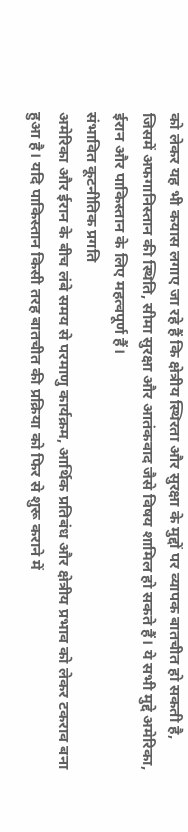को लेकर यह भी कयास लगाए जा रहे हैं कि क्षेत्रीय स्थिरता और सुरक्षा के मुद्दों पर व्यापक बातचीत हो सकती है, जिसमें अफगानिस्तान की स्थिति, सीमा सुरक्षा और आतंकवाद जैसे विषय शामिल हो सकते हैं। ये सभी मुद्दे अमेरिका, ईरान और पाकिस्तान के लिए महत्वपूर्ण हैं।
संभावित कूटनीतिक प्रगति
अमेरिका और ईरान के बीच लंबे समय से परमाणु कार्यक्रम, आर्थिक प्रतिबंध और क्षेत्रीय प्रभाव को लेकर टकराव बना हुआ है। यदि पाकिस्तान किसी तरह बातचीत की प्रक्रिया को फिर से शुरू कराने में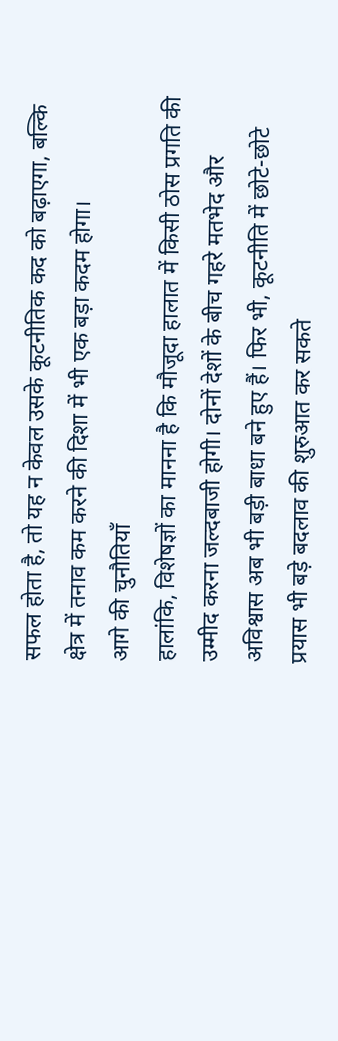सफल होता है, तो यह न केवल उसके कूटनीतिक कद को बढ़ाएगा, बल्कि क्षेत्र में तनाव कम करने की दिशा में भी एक बड़ा कदम होगा।
आगे की चुनौतियाँ
हालांकि, विशेषज्ञों का मानना है कि मौजूदा हालात में किसी ठोस प्रगति की उम्मीद करना जल्दबाजी होगी। दोनों देशों के बीच गहरे मतभेद और अविश्वास अब भी बड़ी बाधा बने हुए हैं। फिर भी, कूटनीति में छोटे-छोटे प्रयास भी बड़े बदलाव की शुरुआत कर सकते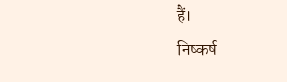हैं।
निष्कर्ष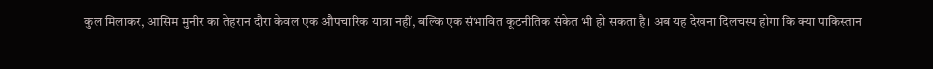कुल मिलाकर, आसिम मुनीर का तेहरान दौरा केवल एक औपचारिक यात्रा नहीं, बल्कि एक संभावित कूटनीतिक संकेत भी हो सकता है। अब यह देखना दिलचस्प होगा कि क्या पाकिस्तान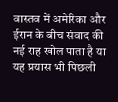वास्तव में अमेरिका और ईरान के बीच संवाद की नई राह खोल पाता है या यह प्रयास भी पिछली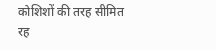कोशिशों की तरह सीमित रह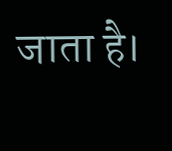जाता है।